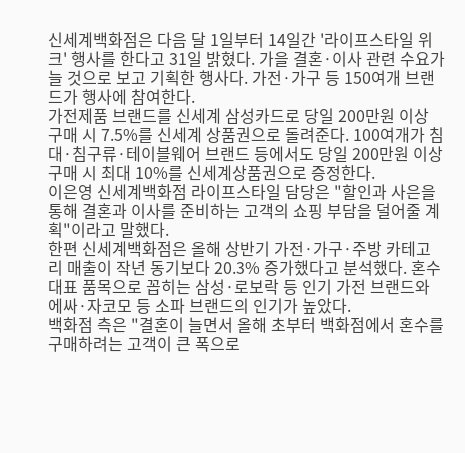신세계백화점은 다음 달 1일부터 14일간 '라이프스타일 위크' 행사를 한다고 31일 밝혔다. 가을 결혼·이사 관련 수요가 늘 것으로 보고 기획한 행사다. 가전·가구 등 150여개 브랜드가 행사에 참여한다.
가전제품 브랜드를 신세계 삼성카드로 당일 200만원 이상 구매 시 7.5%를 신세계 상품권으로 돌려준다. 100여개가 침대·침구류·테이블웨어 브랜드 등에서도 당일 200만원 이상 구매 시 최대 10%를 신세계상품권으로 증정한다.
이은영 신세계백화점 라이프스타일 담당은 "할인과 사은을 통해 결혼과 이사를 준비하는 고객의 쇼핑 부담을 덜어줄 계획"이라고 말했다.
한편 신세계백화점은 올해 상반기 가전·가구·주방 카테고리 매출이 작년 동기보다 20.3% 증가했다고 분석했다. 혼수 대표 품목으로 꼽히는 삼성·로보락 등 인기 가전 브랜드와 에싸·자코모 등 소파 브랜드의 인기가 높았다.
백화점 측은 "결혼이 늘면서 올해 초부터 백화점에서 혼수를 구매하려는 고객이 큰 폭으로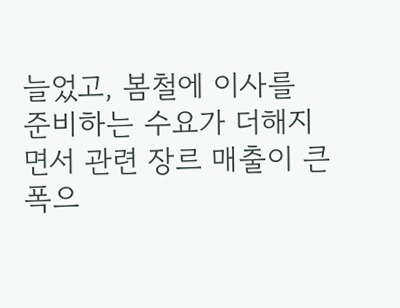늘었고, 봄철에 이사를 준비하는 수요가 더해지면서 관련 장르 매출이 큰 폭으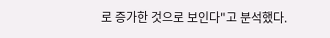로 증가한 것으로 보인다"고 분석했다.